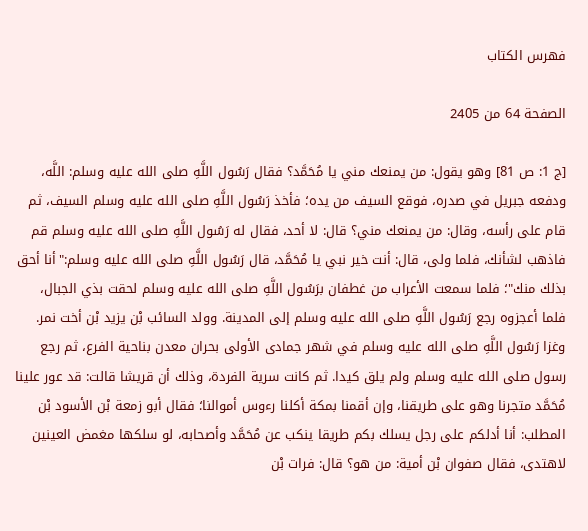فهرس الكتاب

الصفحة 64 من 2405

[ج 1: ص 81] وهو يقول: من يمنعك مني يا مُحَمَّد؟ فقال رَسُول اللَّهِ صلى الله عليه وسلم: اللَّه، ودفعه جبريل في صدره، فوقع السيف من يده؛ فأخذ رَسُول اللَّهِ صلى الله عليه وسلم السيف، ثم قام على رأسه، وقال: من يمنعك مني؟ قال: لا أحد، فقال له رَسُول اللَّهِ صلى الله عليه وسلم قم فاذهب لشأنك، فلما ولى، قال: أنت خير نبي يا مُحَمَّد، قال رَسُول اللَّهِ صلى الله عليه وسلم:"أنا أحق بذلك منك"؛ فلما سمعت الأعراب من غطفان برَسُول اللَّهِ صلى الله عليه وسلم لحقت بذي الجبال، فلما أعجزوه رجع رَسُول اللَّهِ صلى الله عليه وسلم إلى المدينة. وولد السائب بْن يزيد بْن أخت نمر. وغزا رَسُول اللَّهِ صلى الله عليه وسلم في شهر جمادى الأولى بحران معدن بناحية الفرع، ثم رجع رسول صلى الله عليه وسلم ولم يلق كيدا. ثم كانت سرية الفردة، وذلك أن قريشا قالت: قد عور علينا مُحَمَّد متجرنا وهو على طريقنا، وإن أقمنا بمكة أكلنا رءوس أموالنا؛ فقال أبو زمعة بْن الأسود بْن المطلب: أنا أدلكم على رجل يسلك بكم طريقا ينكب عن مُحَمَّد وأصحابه، لو سلكها مغمض العينين لاهتدى، فقال صفوان بْن أمية: من هو؟ قال: فرات بْن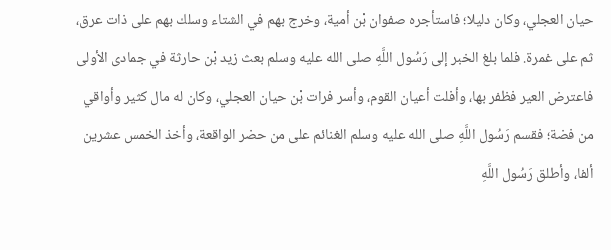حيان العجلي، وكان دليلا؛ فاستأجره صفوان بْن أمية، وخرج بهم في الشتاء وسلك بهم على ذات عرق، ثم على غمرة. فلما بلغ الخبر إلى رَسُول اللَّهِ صلى الله عليه وسلم بعث زيد بْن حارثة في جمادى الأولى فاعترض العير فظفر بها، وأفلت أعيان القوم، وأسر فرات بْن حيان العجلي، وكان له مال كثير وأواقي من فضة؛ فقسم رَسُول اللَّهِ صلى الله عليه وسلم الغنائم على من حضر الواقعة، وأخذ الخمس عشرين ألفا، وأطلق رَسُول اللَّهِ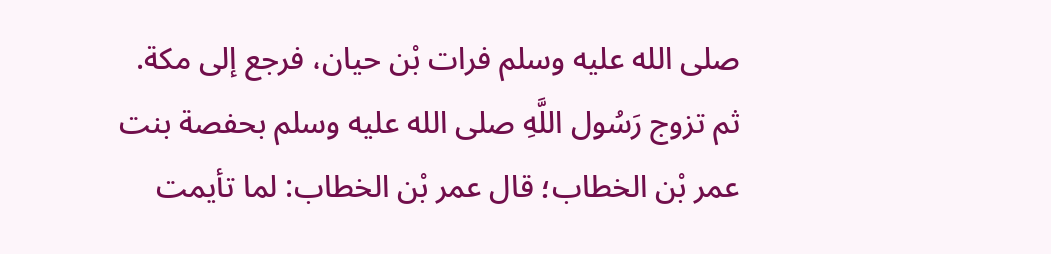صلى الله عليه وسلم فرات بْن حيان، فرجع إلى مكة. ثم تزوج رَسُول اللَّهِ صلى الله عليه وسلم بحفصة بنت عمر بْن الخطاب؛ قال عمر بْن الخطاب: لما تأيمت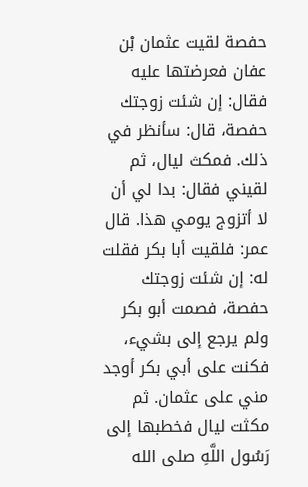حفصة لقيت عثمان بْن عفان فعرضتها عليه فقال: إن شئت زوجتك حفصة، قال: سأنظر في ذلك. فمكث ليال، ثم لقيني فقال: بدا لي أن لا أتزوج يومي هذا. قال عمر: فلقيت أبا بكر فقلت له: إن شئت زوجتك حفصة، فصمت أبو بكر ولم يرجع إلى بشيء، فكنت على أبي بكر أوجد مني على عثمان. ثم مكثت ليال فخطبها إلى رَسُول اللَّهِ صلى الله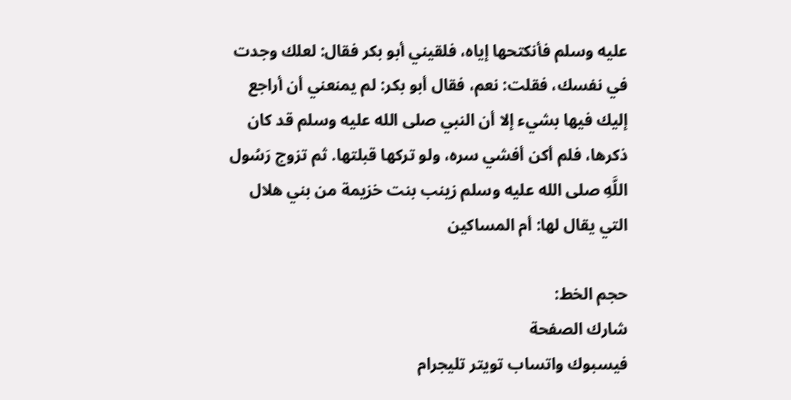عليه وسلم فأنكتحها إياه، فلقيني أبو بكر فقال: لعلك وجدت في نفسك، فقلت: نعم، فقال أبو بكر: لم يمنعني أن أراجع إليك فيها بشيء إلا أن النبي صلى الله عليه وسلم قد كان ذكرها، فلم أكن أفشي سره، ولو تركها قبلتها. ثم تزوج رَسُول اللَّهِ صلى الله عليه وسلم زينب بنت خزيمة من بني هلال التي يقال لها: أم المساكين

حجم الخط:
شارك الصفحة
فيسبوك واتساب تويتر تليجرام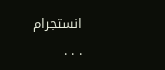انستجرام
. . .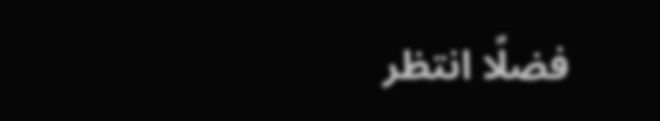فضلًا انتظر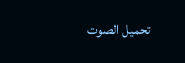تحميل الصوت